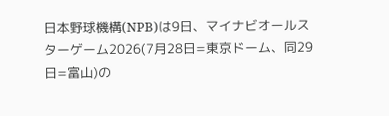日本野球機構(NPB)は9日、マイナビオールスターゲーム2026(7月28日=東京ドーム、同29日=富山)の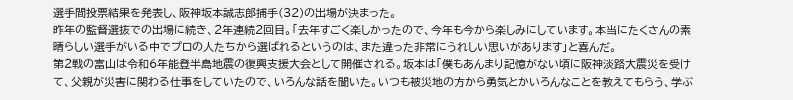選手間投票結果を発表し、阪神坂本誠志郎捕手(32)の出場が決まった。
昨年の監督選抜での出場に続き、2年連続2回目。「去年すごく楽しかったので、今年も今から楽しみにしています。本当にたくさんの素晴らしい選手がいる中でプロの人たちから選ばれるというのは、また違った非常にうれしい思いがあります」と喜んだ。
第2戦の富山は令和6年能登半島地震の復興支援大会として開催される。坂本は「僕もあんまり記憶がない頃に阪神淡路大震災を受けて、父親が災害に関わる仕事をしていたので、いろんな話を聞いた。いつも被災地の方から勇気とかいろんなことを教えてもらう、学ぶ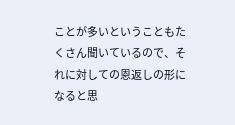ことが多いということもたくさん聞いているので、それに対しての恩返しの形になると思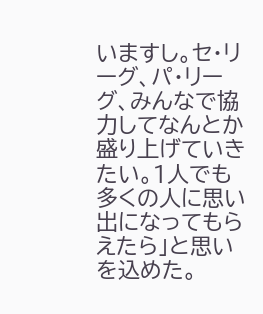いますし。セ・リーグ、パ・リーグ、みんなで協力してなんとか盛り上げていきたい。1人でも多くの人に思い出になってもらえたら」と思いを込めた。